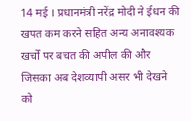14 मई । प्रधानमंत्री नरेंद्र मोदी ने ईधन की खपत कम करने सहित अन्य अनावश्यक खर्चों पर बचत की अपील की और जिसका अब देशव्यापी असर भी देखने को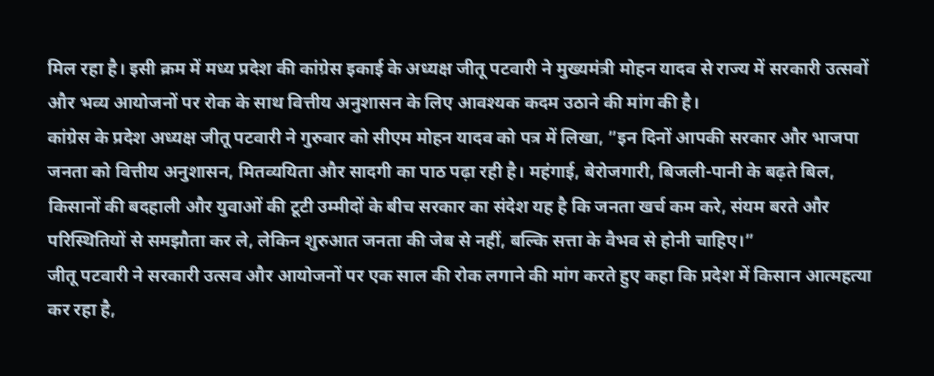मिल रहा है। इसी क्रम में मध्य प्रदेश की कांग्रेस इकाई के अध्यक्ष जीतू पटवारी ने मुख्यमंत्री मोहन यादव से राज्य में सरकारी उत्सवों और भव्य आयोजनों पर रोक के साथ वित्तीय अनुशासन के लिए आवश्यक कदम उठाने की मांग की है।
कांग्रेस के प्रदेश अध्यक्ष जीतू पटवारी ने गुरुवार को सीएम मोहन यादव को पत्र में लिखा, ”इन दिनों आपकी सरकार और भाजपा जनता को वित्तीय अनुशासन, मितव्ययिता और सादगी का पाठ पढ़ा रही है। महंगाई, बेरोजगारी, बिजली-पानी के बढ़ते बिल, किसानों की बदहाली और युवाओं की टूटी उम्मीदों के बीच सरकार का संदेश यह है कि जनता खर्च कम करे, संयम बरते और परिस्थितियों से समझौता कर ले, लेकिन शुरुआत जनता की जेब से नहीं, बल्कि सत्ता के वैभव से होनी चाहिए।”
जीतू पटवारी ने सरकारी उत्सव और आयोजनों पर एक साल की रोक लगाने की मांग करते हुए कहा कि प्रदेश में किसान आत्महत्या कर रहा है,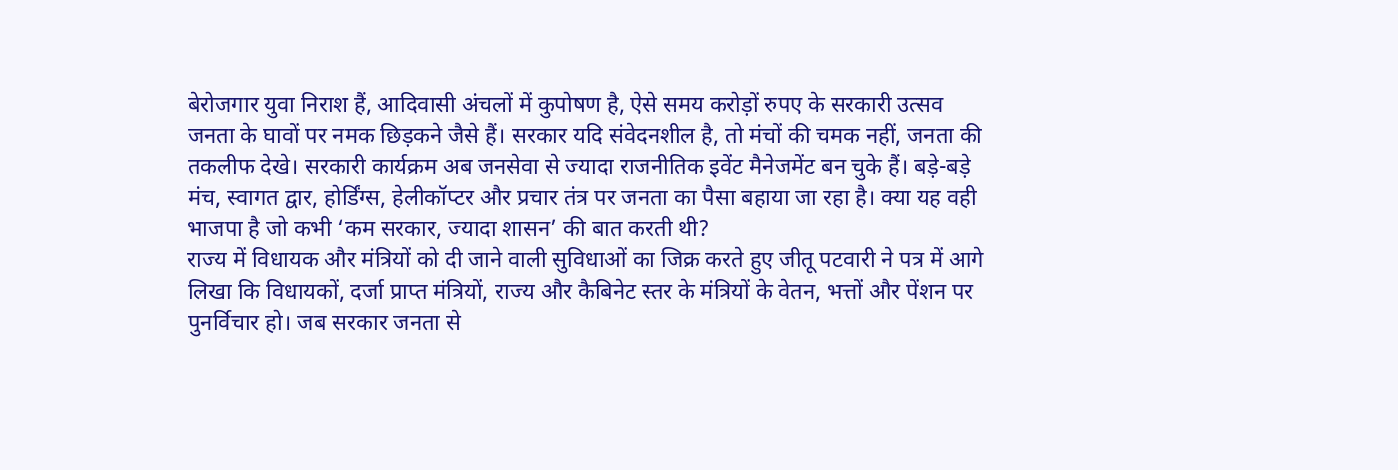बेरोजगार युवा निराश हैं, आदिवासी अंचलों में कुपोषण है, ऐसे समय करोड़ों रुपए के सरकारी उत्सव जनता के घावों पर नमक छिड़कने जैसे हैं। सरकार यदि संवेदनशील है, तो मंचों की चमक नहीं, जनता की तकलीफ देखे। सरकारी कार्यक्रम अब जनसेवा से ज्यादा राजनीतिक इवेंट मैनेजमेंट बन चुके हैं। बड़े-बड़े मंच, स्वागत द्वार, होर्डिंग्स, हेलीकॉप्टर और प्रचार तंत्र पर जनता का पैसा बहाया जा रहा है। क्या यह वही भाजपा है जो कभी ‘कम सरकार, ज्यादा शासन’ की बात करती थी?
राज्य में विधायक और मंत्रियों को दी जाने वाली सुविधाओं का जिक्र करते हुए जीतू पटवारी ने पत्र में आगे लिखा कि विधायकों, दर्जा प्राप्त मंत्रियों, राज्य और कैबिनेट स्तर के मंत्रियों के वेतन, भत्तों और पेंशन पर पुनर्विचार हो। जब सरकार जनता से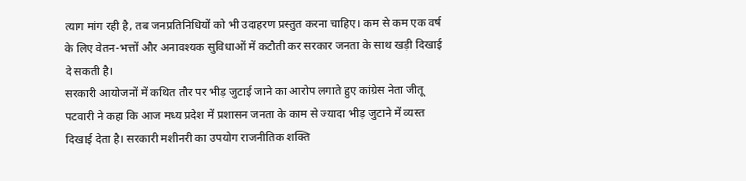त्याग मांग रही है, तब जनप्रतिनिधियों को भी उदाहरण प्रस्तुत करना चाहिए। कम से कम एक वर्ष के लिए वेतन-भत्तों और अनावश्यक सुविधाओं में कटौती कर सरकार जनता के साथ खड़ी दिखाई दे सकती है।
सरकारी आयोजनों में कथित तौर पर भीड़ जुटाई जाने का आरोप लगाते हुए कांग्रेस नेता जीतू पटवारी ने कहा कि आज मध्य प्रदेश में प्रशासन जनता के काम से ज्यादा भीड़ जुटाने में व्यस्त दिखाई देता है। सरकारी मशीनरी का उपयोग राजनीतिक शक्ति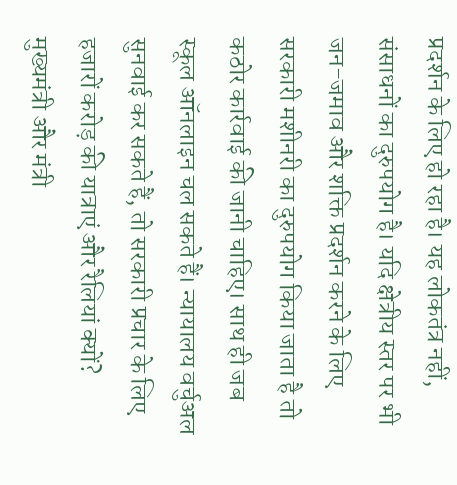प्रदर्शन के लिए हो रहा है। यह लोकतंत्र नहीं, संसाधनों का दुरुपयोग है। यदि क्षेत्रीय स्तर पर भी जन-जमाव और शक्ति प्रदर्शन करने के लिए सरकारी मशीनरी का दुरुपयोग किया जाता है तो कठोर कार्रवाई की जानी चाहिए। साथ ही जब स्कूल ऑनलाइन चल सकते हैं। न्यायालय वर्चुअल सुनवाई कर सकते हैं, तो सरकारी प्रचार के लिए हजारों करोड़ की यात्राएं और रैलियां क्यों? मुख्यमंत्री और मंत्री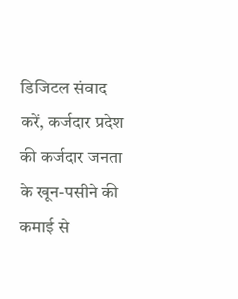डिजिटल संवाद करें, कर्जदार प्रदेश की कर्जदार जनता के खून-पसीने की कमाई से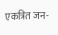एकत्रित जन-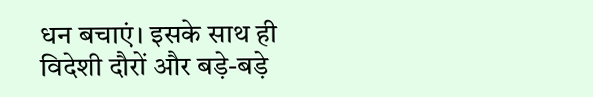धन बचाएं। इसके साथ ही विदेशी दौरों और बड़े-बड़े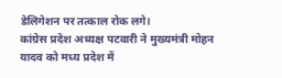डेलिगेशन पर तत्काल रोक लगे।
कांग्रेस प्रदेश अध्यक्ष पटवारी ने मुख्यमंत्री मोहन यादव को मध्य प्रदेश में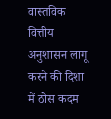वास्तविक वित्तीय अनुशासन लागू करने की दिशा में ठोस कदम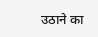उठाने का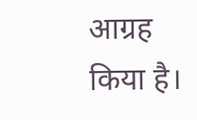आग्रह किया है।